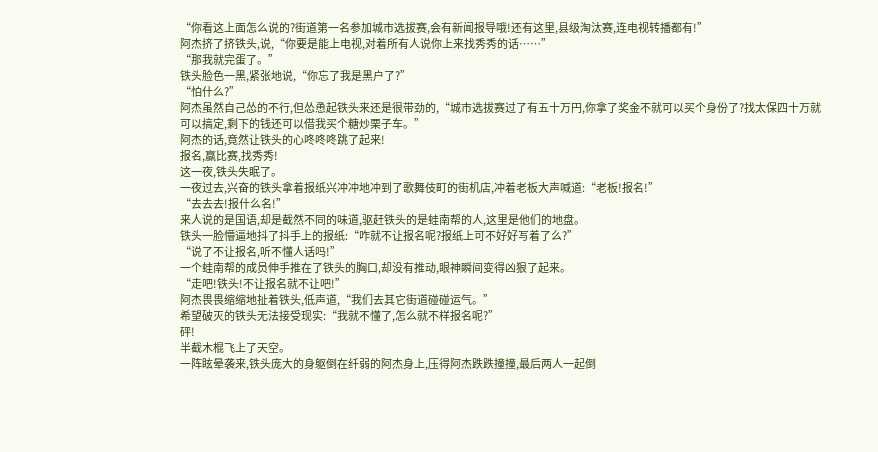“你看这上面怎么说的?街道第一名参加城市选拔赛,会有新闻报导哦!还有这里,县级淘汰赛,连电视转播都有!”
阿杰挤了挤铁头,说,“你要是能上电视,对着所有人说你上来找秀秀的话……”
“那我就完蛋了。”
铁头脸色一黑,紧张地说,“你忘了我是黑户了?”
“怕什么?”
阿杰虽然自己怂的不行,但怂恿起铁头来还是很带劲的,“城市选拔赛过了有五十万円,你拿了奖金不就可以买个身份了?找太保四十万就可以搞定,剩下的钱还可以借我买个糖炒栗子车。”
阿杰的话,竟然让铁头的心咚咚咚跳了起来!
报名,赢比赛,找秀秀!
这一夜,铁头失眠了。
一夜过去,兴奋的铁头拿着报纸兴冲冲地冲到了歌舞伎町的街机店,冲着老板大声喊道:“老板!报名!”
“去去去!报什么名!”
来人说的是国语,却是截然不同的味道,驱赶铁头的是蛙南帮的人,这里是他们的地盘。
铁头一脸懵逼地抖了抖手上的报纸:“咋就不让报名呢?报纸上可不好好写着了么?”
“说了不让报名,听不懂人话吗!”
一个蛙南帮的成员伸手推在了铁头的胸口,却没有推动,眼神瞬间变得凶狠了起来。
“走吧!铁头!不让报名就不让吧!”
阿杰畏畏缩缩地扯着铁头,低声道,“我们去其它街道碰碰运气。”
希望破灭的铁头无法接受现实:“我就不懂了,怎么就不样报名呢?”
砰!
半截木棍飞上了天空。
一阵眩晕袭来,铁头庞大的身躯倒在纤弱的阿杰身上,压得阿杰跌跌撞撞,最后两人一起倒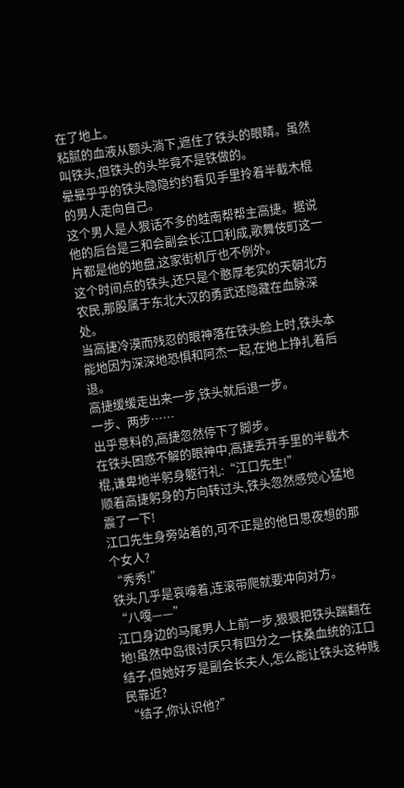在了地上。
粘腻的血液从额头淌下,遮住了铁头的眼睛。虽然叫铁头,但铁头的头毕竟不是铁做的。
晕晕乎乎的铁头隐隐约约看见手里拎着半截木棍的男人走向自己。
这个男人是人狠话不多的蛙南帮帮主高捷。据说他的后台是三和会副会长江口利成,歌舞伎町这一片都是他的地盘,这家街机厅也不例外。
这个时间点的铁头,还只是个憨厚老实的天朝北方农民,那股属于东北大汉的勇武还隐藏在血脉深处。
当高捷冷漠而残忍的眼神落在铁头脸上时,铁头本能地因为深深地恐惧和阿杰一起,在地上挣扎着后退。
高捷缓缓走出来一步,铁头就后退一步。
一步、两步……
出乎意料的,高捷忽然停下了脚步。
在铁头困惑不解的眼神中,高捷丢开手里的半截木棍,谦卑地半躬身躯行礼:“江口先生!”
顺着高捷躬身的方向转过头,铁头忽然感觉心猛地震了一下!
江口先生身旁站着的,可不正是的他日思夜想的那个女人?
“秀秀!”
铁头几乎是哀嚎着,连滚带爬就要冲向对方。
“八嘎——”
江口身边的马尾男人上前一步,狠狠把铁头踹翻在地!虽然中岛很讨厌只有四分之一扶桑血统的江口结子,但她好歹是副会长夫人,怎么能让铁头这种贱民靠近?
“结子,你认识他?”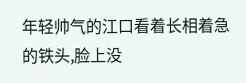年轻帅气的江口看着长相着急的铁头,脸上没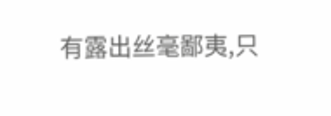有露出丝毫鄙夷,只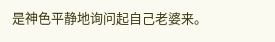是神色平静地询问起自己老婆来。